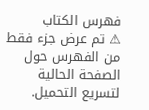فهرس الكتاب
⚠ تم عرض جزء فقط من الفهرس حول الصفحة الحالية لتسريع التحميل.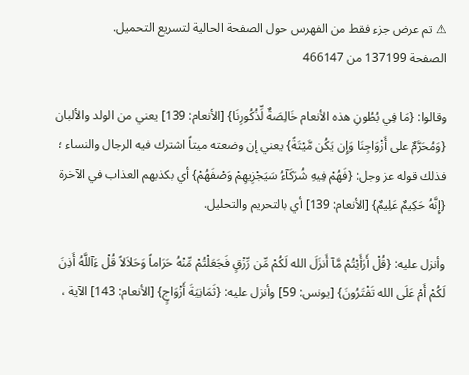⚠ تم عرض جزء فقط من الفهرس حول الصفحة الحالية لتسريع التحميل.
الصفحة 137199 من 466147

وقالوا: {مَا فِي بُطُونِ هذه الأنعام خَالِصَةٌ لِّذُكُورِنَا} [الأنعام: 139] يعني من الولد والألبان {وَمُحَرَّمٌ على أَزْوَاجِنَا وَإِن يَكُن مَّيْتَةً} يعني إن وضعته ميتاً اشترك فيه الرجال والنساء ؛ فذلك قوله عز وجل: {فَهُمْ فِيهِ شُرَكَآءُ سَيَجْزِيهِمْ وَصْفَهُمْ} أي بكذبهم العذاب في الآخرة {إِنَّهُ حَكِيمٌ عَلِيمٌ} [الأنعام: 139] أي بالتحريم والتحليل.

وأنزل عليه: {قُلْ أَرَأَيْتُمْ مَّآ أَنزَلَ الله لَكُمْ مِّن رِّزْقٍ فَجَعَلْتُمْ مِّنْهُ حَرَاماً وَحَلاَلاً قُلْ ءَآللَّهُ أَذِنَ لَكُمْ أَمْ عَلَى الله تَفْتَرُونَ} [يونس: 59] وأنزل عليه: {ثَمَانِيَةَ أَزْوَاجٍ} [الأنعام: 143] الآية ،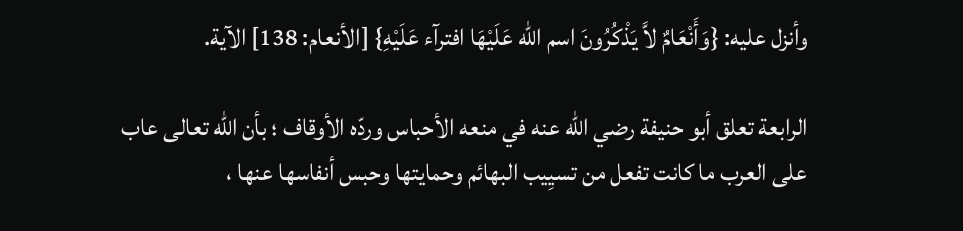وأنزل عليه: {وَأَنْعَامٌ لاَّ يَذْكُرُونَ اسم الله عَلَيْهَا افترآء عَلَيْهِ} [الأنعام: 138] الآية.

الرابعة تعلق أبو حنيفة رضي الله عنه في منعه الأحباس وردّه الأوقاف ؛ بأن الله تعالى عاب على العرب ما كانت تفعل من تسيِيب البهائم وحمايتها وحبس أنفاسها عنها ،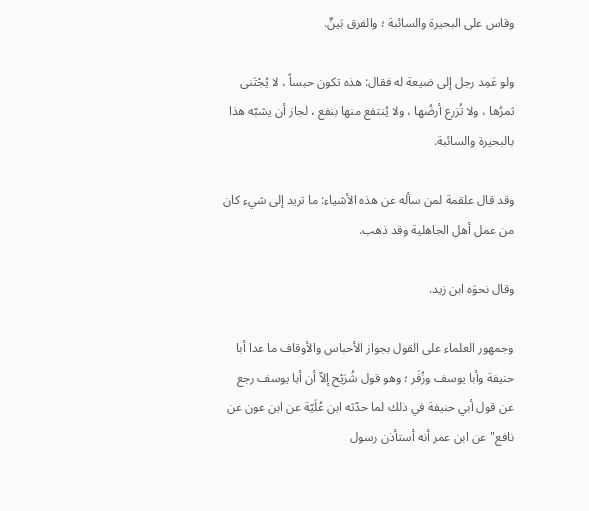وقاس على البحيرة والسائبة ؛ والفرق بَينٌ.

ولو عَمِد رجل إلى ضيعة له فقال: هذه تكون حبساً ، لا يُجْتَنى ثمرُها ، ولا تُزرع أرضُها ، ولا يُنتفع منها بنفع ، لجاز أن يشبّه هذا بالبحيرة والسائبة.

وقد قال علقمة لمن سأله عن هذه الأشياء: ما تريد إلى شيء كان من عمل أهل الجاهلية وقد ذهب.

وقال نحوَه ابن زيد.

وجمهور العلماء على القول بجواز الأحباس والأوقاف ما عدا أبا حنيفة وأبا يوسف وزُفَر ؛ وهو قول شُرَيْح إلاّ أن أبا يوسف رجع عن قول أبي حنيفة في ذلك لما حدّثه ابن عُلَيّة عن ابن عون عن نافع"عن ابن عمر أنه أستأذن رسول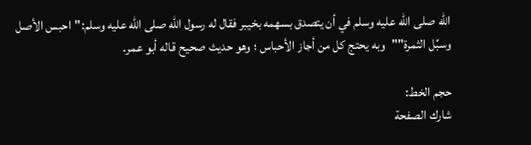الله صلى الله عليه وسلم في أن يتصدق بسهمه بخيبر فقال له رسول الله صلى الله عليه وسلم:"احبس الأصل وسبِّل الثمرة""وبه يحتج كل من أجاز الأحباس ؛ وهو حديث صحيح قاله أبو عمر.

حجم الخط:
شارك الصفحة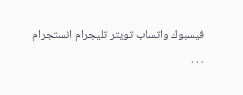فيسبوك واتساب تويتر تليجرام انستجرام
. . .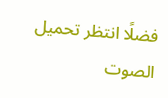فضلًا انتظر تحميل الصوت